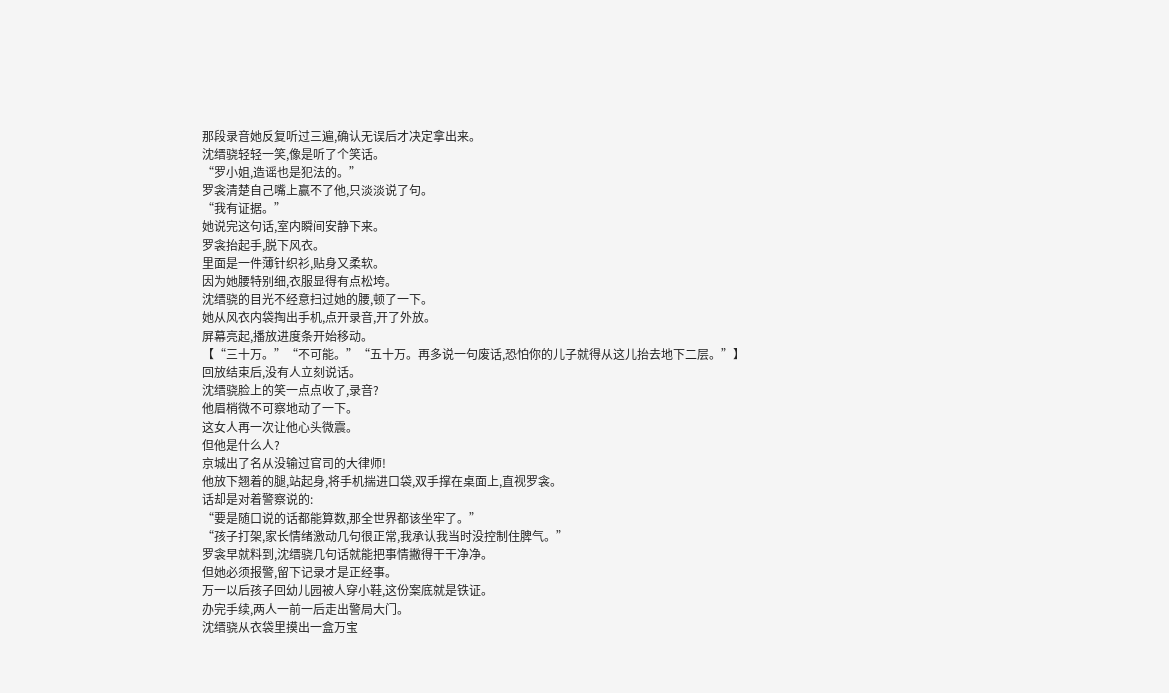那段录音她反复听过三遍,确认无误后才决定拿出来。
沈缙骁轻轻一笑,像是听了个笑话。
“罗小姐,造谣也是犯法的。”
罗衾清楚自己嘴上赢不了他,只淡淡说了句。
“我有证据。”
她说完这句话,室内瞬间安静下来。
罗衾抬起手,脱下风衣。
里面是一件薄针织衫,贴身又柔软。
因为她腰特别细,衣服显得有点松垮。
沈缙骁的目光不经意扫过她的腰,顿了一下。
她从风衣内袋掏出手机,点开录音,开了外放。
屏幕亮起,播放进度条开始移动。
【“三十万。”“不可能。”“五十万。再多说一句废话,恐怕你的儿子就得从这儿抬去地下二层。”】
回放结束后,没有人立刻说话。
沈缙骁脸上的笑一点点收了,录音?
他眉梢微不可察地动了一下。
这女人再一次让他心头微震。
但他是什么人?
京城出了名从没输过官司的大律师!
他放下翘着的腿,站起身,将手机揣进口袋,双手撑在桌面上,直视罗衾。
话却是对着警察说的:
“要是随口说的话都能算数,那全世界都该坐牢了。”
“孩子打架,家长情绪激动几句很正常,我承认我当时没控制住脾气。”
罗衾早就料到,沈缙骁几句话就能把事情撇得干干净净。
但她必须报警,留下记录才是正经事。
万一以后孩子回幼儿园被人穿小鞋,这份案底就是铁证。
办完手续,两人一前一后走出警局大门。
沈缙骁从衣袋里摸出一盒万宝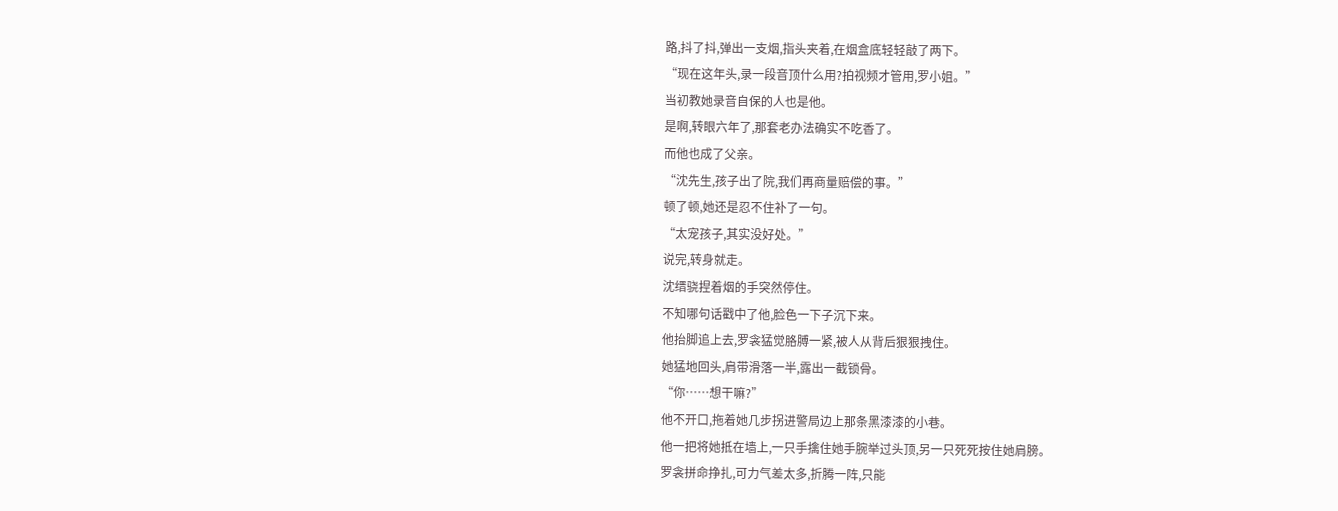路,抖了抖,弹出一支烟,指头夹着,在烟盒底轻轻敲了两下。
“现在这年头,录一段音顶什么用?拍视频才管用,罗小姐。”
当初教她录音自保的人也是他。
是啊,转眼六年了,那套老办法确实不吃香了。
而他也成了父亲。
“沈先生,孩子出了院,我们再商量赔偿的事。”
顿了顿,她还是忍不住补了一句。
“太宠孩子,其实没好处。”
说完,转身就走。
沈缙骁捏着烟的手突然停住。
不知哪句话戳中了他,脸色一下子沉下来。
他抬脚追上去,罗衾猛觉胳膊一紧,被人从背后狠狠拽住。
她猛地回头,肩带滑落一半,露出一截锁骨。
“你……想干嘛?”
他不开口,拖着她几步拐进警局边上那条黑漆漆的小巷。
他一把将她抵在墙上,一只手擒住她手腕举过头顶,另一只死死按住她肩膀。
罗衾拼命挣扎,可力气差太多,折腾一阵,只能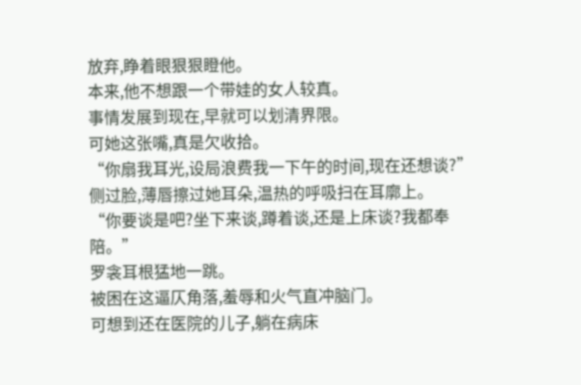放弃,睁着眼狠狠瞪他。
本来,他不想跟一个带娃的女人较真。
事情发展到现在,早就可以划清界限。
可她这张嘴,真是欠收拾。
“你扇我耳光,设局浪费我一下午的时间,现在还想谈?”
侧过脸,薄唇擦过她耳朵,温热的呼吸扫在耳廓上。
“你要谈是吧?坐下来谈,蹲着谈,还是上床谈?我都奉陪。”
罗衾耳根猛地一跳。
被困在这逼仄角落,羞辱和火气直冲脑门。
可想到还在医院的儿子,躺在病床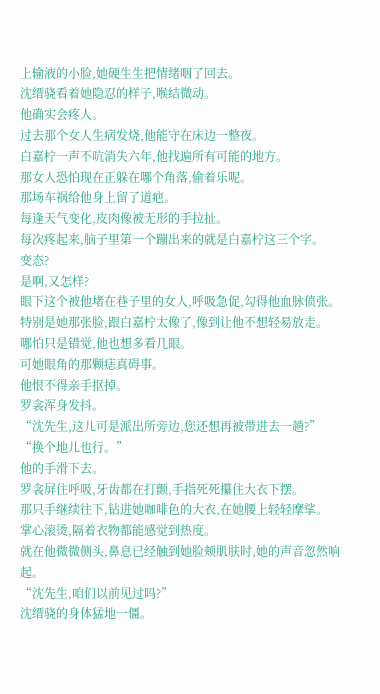上输液的小脸,她硬生生把情绪咽了回去。
沈缙骁看着她隐忍的样子,喉结微动。
他确实会疼人。
过去那个女人生病发烧,他能守在床边一整夜。
白嘉柠一声不吭消失六年,他找遍所有可能的地方。
那女人恐怕现在正躲在哪个角落,偷着乐呢。
那场车祸给他身上留了道疤。
每逢天气变化,皮肉像被无形的手拉扯。
每次疼起来,脑子里第一个蹦出来的就是白嘉柠这三个字。
变态?
是啊,又怎样?
眼下这个被他堵在巷子里的女人,呼吸急促,勾得他血脉偾张。
特别是她那张脸,跟白嘉柠太像了,像到让他不想轻易放走。
哪怕只是错觉,他也想多看几眼。
可她眼角的那颗痣真碍事。
他恨不得亲手抠掉。
罗衾浑身发抖。
“沈先生,这儿可是派出所旁边,您还想再被带进去一趟?”
“换个地儿也行。”
他的手滑下去。
罗衾屏住呼吸,牙齿都在打颤,手指死死攥住大衣下摆。
那只手继续往下,钻进她咖啡色的大衣,在她腰上轻轻摩挲。
掌心滚烫,隔着衣物都能感觉到热度。
就在他微微侧头,鼻息已经触到她脸颊肌肤时,她的声音忽然响起。
“沈先生,咱们以前见过吗?”
沈缙骁的身体猛地一僵。